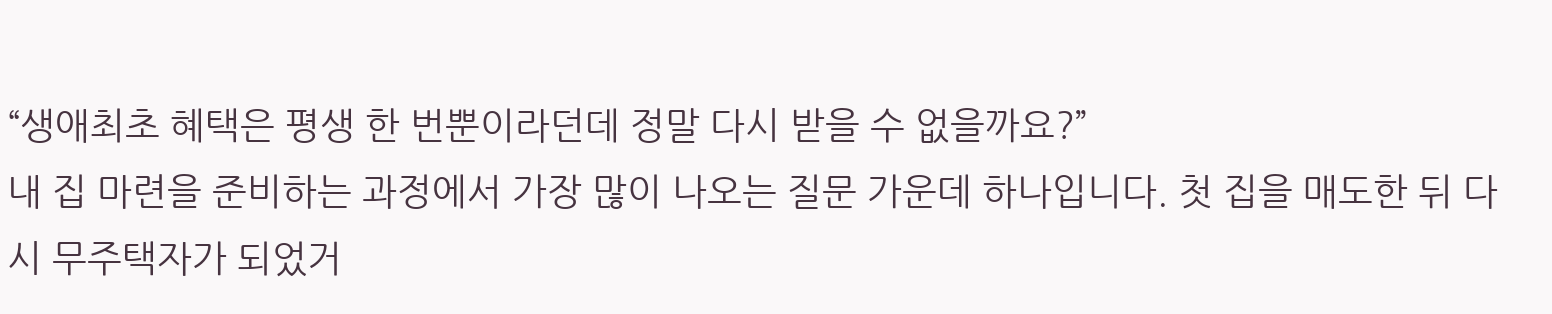“생애최초 혜택은 평생 한 번뿐이라던데 정말 다시 받을 수 없을까요?”
내 집 마련을 준비하는 과정에서 가장 많이 나오는 질문 가운데 하나입니다. 첫 집을 매도한 뒤 다시 무주택자가 되었거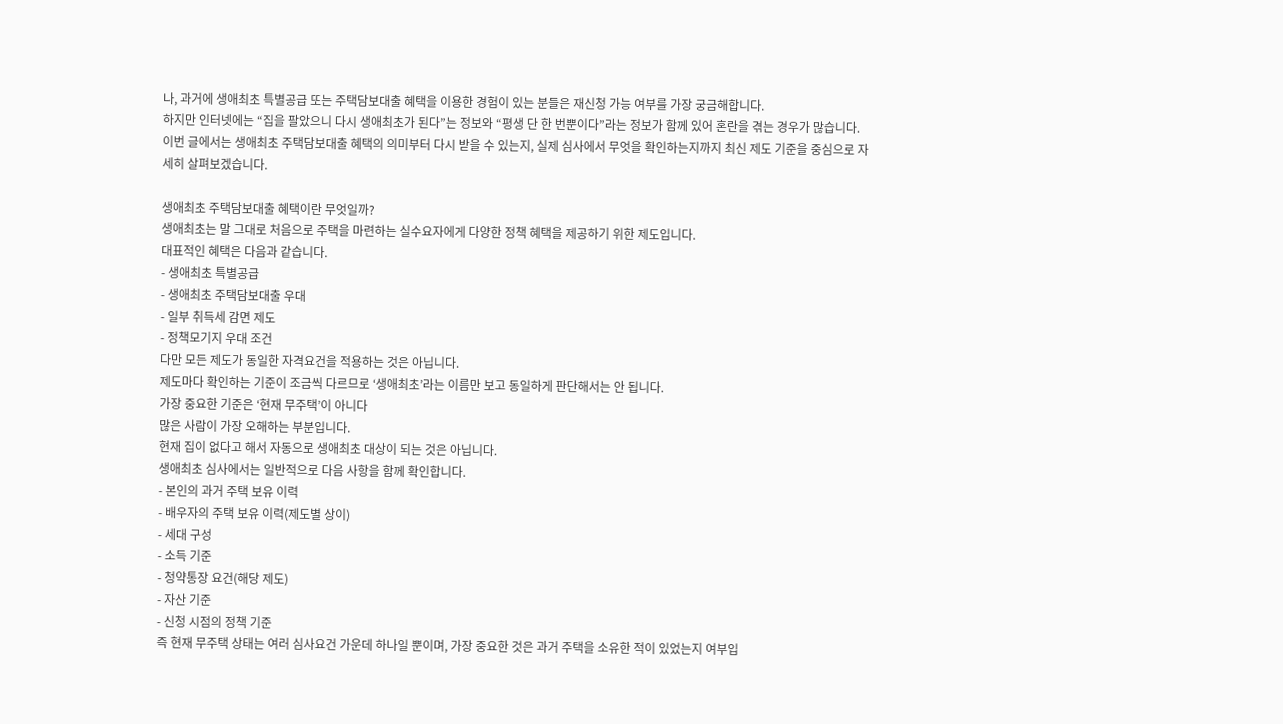나, 과거에 생애최초 특별공급 또는 주택담보대출 혜택을 이용한 경험이 있는 분들은 재신청 가능 여부를 가장 궁금해합니다.
하지만 인터넷에는 “집을 팔았으니 다시 생애최초가 된다”는 정보와 “평생 단 한 번뿐이다”라는 정보가 함께 있어 혼란을 겪는 경우가 많습니다.
이번 글에서는 생애최초 주택담보대출 혜택의 의미부터 다시 받을 수 있는지, 실제 심사에서 무엇을 확인하는지까지 최신 제도 기준을 중심으로 자세히 살펴보겠습니다.

생애최초 주택담보대출 혜택이란 무엇일까?
생애최초는 말 그대로 처음으로 주택을 마련하는 실수요자에게 다양한 정책 혜택을 제공하기 위한 제도입니다.
대표적인 혜택은 다음과 같습니다.
- 생애최초 특별공급
- 생애최초 주택담보대출 우대
- 일부 취득세 감면 제도
- 정책모기지 우대 조건
다만 모든 제도가 동일한 자격요건을 적용하는 것은 아닙니다.
제도마다 확인하는 기준이 조금씩 다르므로 ‘생애최초’라는 이름만 보고 동일하게 판단해서는 안 됩니다.
가장 중요한 기준은 ‘현재 무주택’이 아니다
많은 사람이 가장 오해하는 부분입니다.
현재 집이 없다고 해서 자동으로 생애최초 대상이 되는 것은 아닙니다.
생애최초 심사에서는 일반적으로 다음 사항을 함께 확인합니다.
- 본인의 과거 주택 보유 이력
- 배우자의 주택 보유 이력(제도별 상이)
- 세대 구성
- 소득 기준
- 청약통장 요건(해당 제도)
- 자산 기준
- 신청 시점의 정책 기준
즉 현재 무주택 상태는 여러 심사요건 가운데 하나일 뿐이며, 가장 중요한 것은 과거 주택을 소유한 적이 있었는지 여부입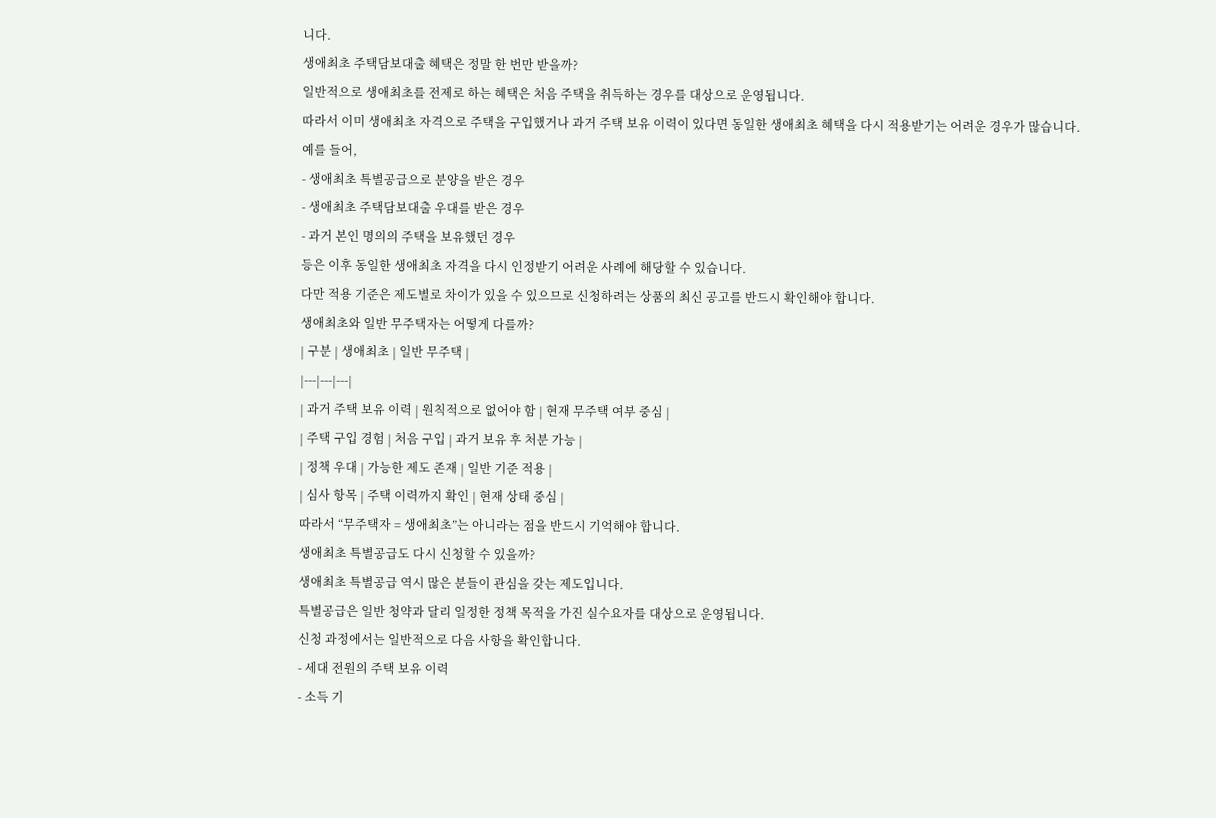니다.
생애최초 주택담보대출 혜택은 정말 한 번만 받을까?
일반적으로 생애최초를 전제로 하는 혜택은 처음 주택을 취득하는 경우를 대상으로 운영됩니다.
따라서 이미 생애최초 자격으로 주택을 구입했거나 과거 주택 보유 이력이 있다면 동일한 생애최초 혜택을 다시 적용받기는 어려운 경우가 많습니다.
예를 들어,
- 생애최초 특별공급으로 분양을 받은 경우
- 생애최초 주택담보대출 우대를 받은 경우
- 과거 본인 명의의 주택을 보유했던 경우
등은 이후 동일한 생애최초 자격을 다시 인정받기 어려운 사례에 해당할 수 있습니다.
다만 적용 기준은 제도별로 차이가 있을 수 있으므로 신청하려는 상품의 최신 공고를 반드시 확인해야 합니다.
생애최초와 일반 무주택자는 어떻게 다를까?
| 구분 | 생애최초 | 일반 무주택 |
|---|---|---|
| 과거 주택 보유 이력 | 원칙적으로 없어야 함 | 현재 무주택 여부 중심 |
| 주택 구입 경험 | 처음 구입 | 과거 보유 후 처분 가능 |
| 정책 우대 | 가능한 제도 존재 | 일반 기준 적용 |
| 심사 항목 | 주택 이력까지 확인 | 현재 상태 중심 |
따라서 “무주택자 = 생애최초”는 아니라는 점을 반드시 기억해야 합니다.
생애최초 특별공급도 다시 신청할 수 있을까?
생애최초 특별공급 역시 많은 분들이 관심을 갖는 제도입니다.
특별공급은 일반 청약과 달리 일정한 정책 목적을 가진 실수요자를 대상으로 운영됩니다.
신청 과정에서는 일반적으로 다음 사항을 확인합니다.
- 세대 전원의 주택 보유 이력
- 소득 기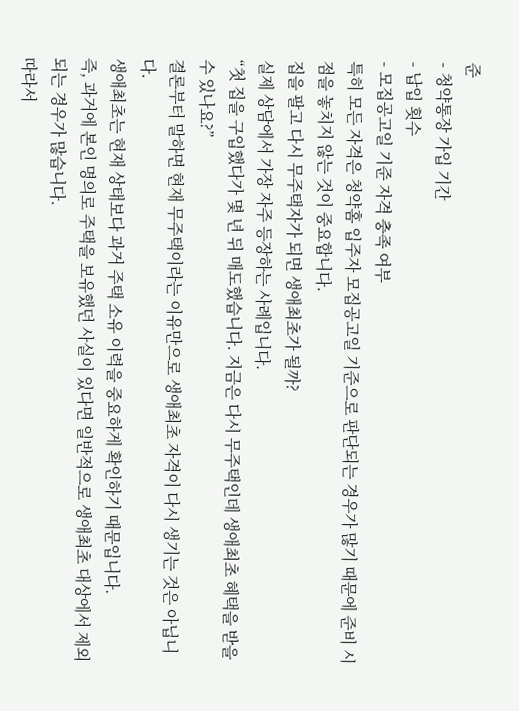준
- 청약통장 가입 기간
- 납입 횟수
- 모집공고일 기준 자격 충족 여부
특히 모든 자격은 청약홈 입주자 모집공고일 기준으로 판단되는 경우가 많기 때문에 준비 시점을 놓치지 않는 것이 중요합니다.
집을 팔고 다시 무주택자가 되면 생애최초가 될까?
실제 상담에서 가장 자주 등장하는 사례입니다.
“첫 집을 구입했다가 몇 년 뒤 매도했습니다. 지금은 다시 무주택인데 생애최초 혜택을 받을 수 있나요?”
결론부터 말하면 현재 무주택이라는 이유만으로 생애최초 자격이 다시 생기는 것은 아닙니다.
생애최초는 현재 상태보다 과거 주택 소유 이력을 중요하게 확인하기 때문입니다.
즉, 과거에 본인 명의로 주택을 보유했던 사실이 있다면 일반적으로 생애최초 대상에서 제외되는 경우가 많습니다.
따라서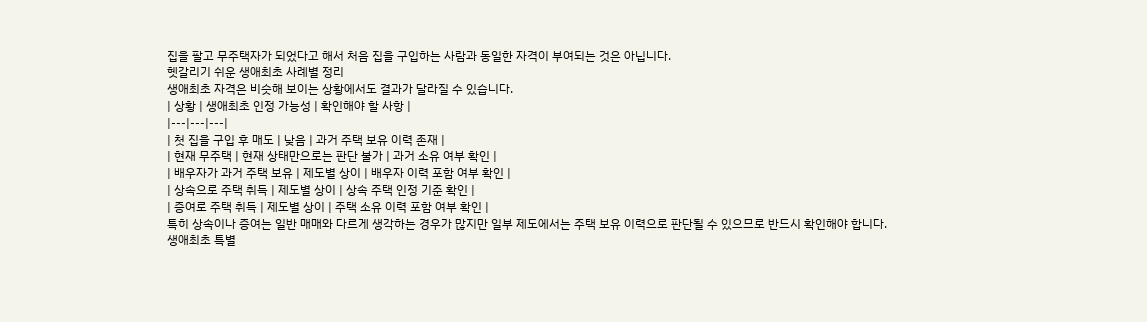집을 팔고 무주택자가 되었다고 해서 처음 집을 구입하는 사람과 동일한 자격이 부여되는 것은 아닙니다.
헷갈리기 쉬운 생애최초 사례별 정리
생애최초 자격은 비슷해 보이는 상황에서도 결과가 달라질 수 있습니다.
| 상황 | 생애최초 인정 가능성 | 확인해야 할 사항 |
|---|---|---|
| 첫 집을 구입 후 매도 | 낮음 | 과거 주택 보유 이력 존재 |
| 현재 무주택 | 현재 상태만으로는 판단 불가 | 과거 소유 여부 확인 |
| 배우자가 과거 주택 보유 | 제도별 상이 | 배우자 이력 포함 여부 확인 |
| 상속으로 주택 취득 | 제도별 상이 | 상속 주택 인정 기준 확인 |
| 증여로 주택 취득 | 제도별 상이 | 주택 소유 이력 포함 여부 확인 |
특히 상속이나 증여는 일반 매매와 다르게 생각하는 경우가 많지만 일부 제도에서는 주택 보유 이력으로 판단될 수 있으므로 반드시 확인해야 합니다.
생애최초 특별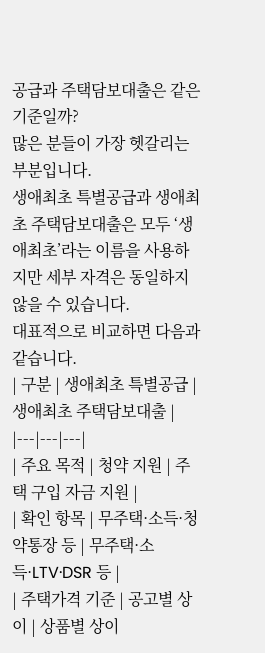공급과 주택담보대출은 같은 기준일까?
많은 분들이 가장 헷갈리는 부분입니다.
생애최초 특별공급과 생애최초 주택담보대출은 모두 ‘생애최초’라는 이름을 사용하지만 세부 자격은 동일하지 않을 수 있습니다.
대표적으로 비교하면 다음과 같습니다.
| 구분 | 생애최초 특별공급 | 생애최초 주택담보대출 |
|---|---|---|
| 주요 목적 | 청약 지원 | 주택 구입 자금 지원 |
| 확인 항목 | 무주택·소득·청약통장 등 | 무주택·소득·LTV·DSR 등 |
| 주택가격 기준 | 공고별 상이 | 상품별 상이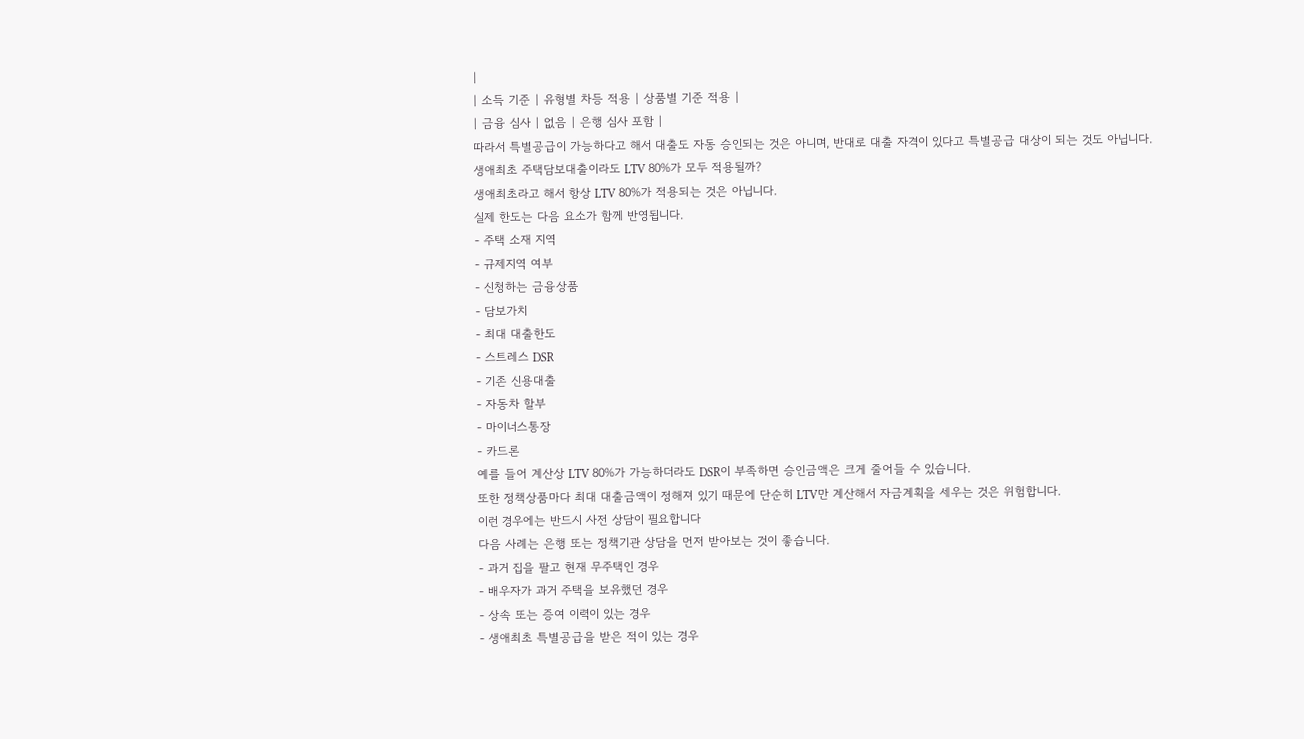|
| 소득 기준 | 유형별 차등 적용 | 상품별 기준 적용 |
| 금융 심사 | 없음 | 은행 심사 포함 |
따라서 특별공급이 가능하다고 해서 대출도 자동 승인되는 것은 아니며, 반대로 대출 자격이 있다고 특별공급 대상이 되는 것도 아닙니다.
생애최초 주택담보대출이라도 LTV 80%가 모두 적용될까?
생애최초라고 해서 항상 LTV 80%가 적용되는 것은 아닙니다.
실제 한도는 다음 요소가 함께 반영됩니다.
- 주택 소재 지역
- 규제지역 여부
- 신청하는 금융상품
- 담보가치
- 최대 대출한도
- 스트레스 DSR
- 기존 신용대출
- 자동차 할부
- 마이너스통장
- 카드론
예를 들어 계산상 LTV 80%가 가능하더라도 DSR이 부족하면 승인금액은 크게 줄어들 수 있습니다.
또한 정책상품마다 최대 대출금액이 정해져 있기 때문에 단순히 LTV만 계산해서 자금계획을 세우는 것은 위험합니다.
이런 경우에는 반드시 사전 상담이 필요합니다
다음 사례는 은행 또는 정책기관 상담을 먼저 받아보는 것이 좋습니다.
- 과거 집을 팔고 현재 무주택인 경우
- 배우자가 과거 주택을 보유했던 경우
- 상속 또는 증여 이력이 있는 경우
- 생애최초 특별공급을 받은 적이 있는 경우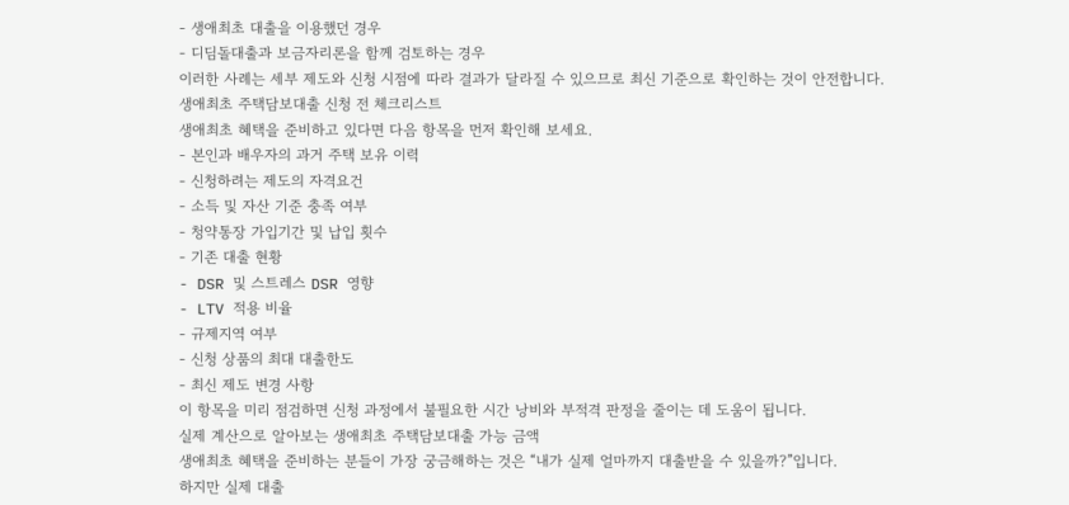- 생애최초 대출을 이용했던 경우
- 디딤돌대출과 보금자리론을 함께 검토하는 경우
이러한 사례는 세부 제도와 신청 시점에 따라 결과가 달라질 수 있으므로 최신 기준으로 확인하는 것이 안전합니다.
생애최초 주택담보대출 신청 전 체크리스트
생애최초 혜택을 준비하고 있다면 다음 항목을 먼저 확인해 보세요.
- 본인과 배우자의 과거 주택 보유 이력
- 신청하려는 제도의 자격요건
- 소득 및 자산 기준 충족 여부
- 청약통장 가입기간 및 납입 횟수
- 기존 대출 현황
- DSR 및 스트레스 DSR 영향
- LTV 적용 비율
- 규제지역 여부
- 신청 상품의 최대 대출한도
- 최신 제도 변경 사항
이 항목을 미리 점검하면 신청 과정에서 불필요한 시간 낭비와 부적격 판정을 줄이는 데 도움이 됩니다.
실제 계산으로 알아보는 생애최초 주택담보대출 가능 금액
생애최초 혜택을 준비하는 분들이 가장 궁금해하는 것은 “내가 실제 얼마까지 대출받을 수 있을까?”입니다.
하지만 실제 대출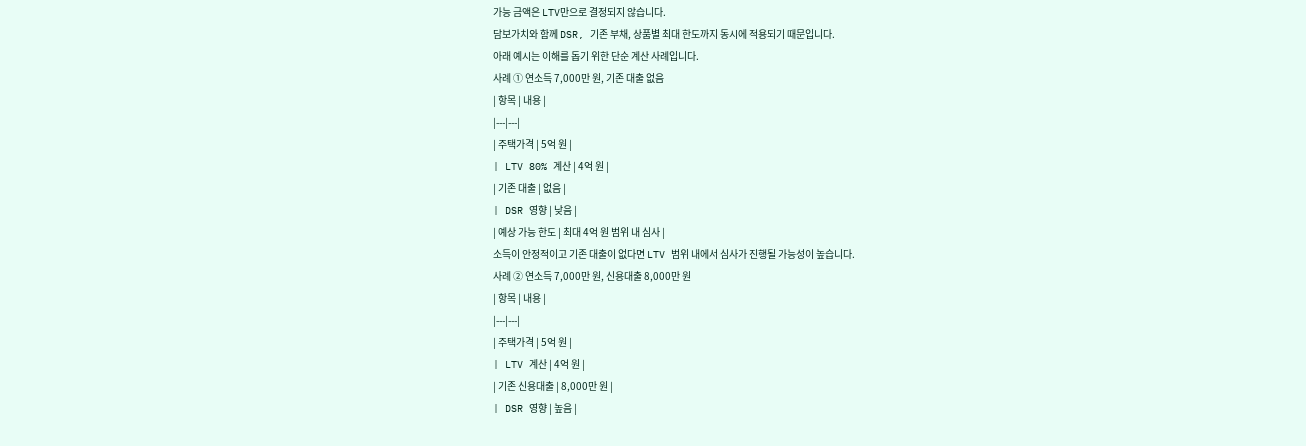가능 금액은 LTV만으로 결정되지 않습니다.
담보가치와 함께 DSR, 기존 부채, 상품별 최대 한도까지 동시에 적용되기 때문입니다.
아래 예시는 이해를 돕기 위한 단순 계산 사례입니다.
사례 ① 연소득 7,000만 원, 기존 대출 없음
| 항목 | 내용 |
|---|---|
| 주택가격 | 5억 원 |
| LTV 80% 계산 | 4억 원 |
| 기존 대출 | 없음 |
| DSR 영향 | 낮음 |
| 예상 가능 한도 | 최대 4억 원 범위 내 심사 |
소득이 안정적이고 기존 대출이 없다면 LTV 범위 내에서 심사가 진행될 가능성이 높습니다.
사례 ② 연소득 7,000만 원, 신용대출 8,000만 원
| 항목 | 내용 |
|---|---|
| 주택가격 | 5억 원 |
| LTV 계산 | 4억 원 |
| 기존 신용대출 | 8,000만 원 |
| DSR 영향 | 높음 |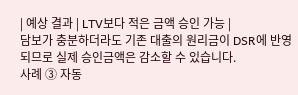| 예상 결과 | LTV보다 적은 금액 승인 가능 |
담보가 충분하더라도 기존 대출의 원리금이 DSR에 반영되므로 실제 승인금액은 감소할 수 있습니다.
사례 ③ 자동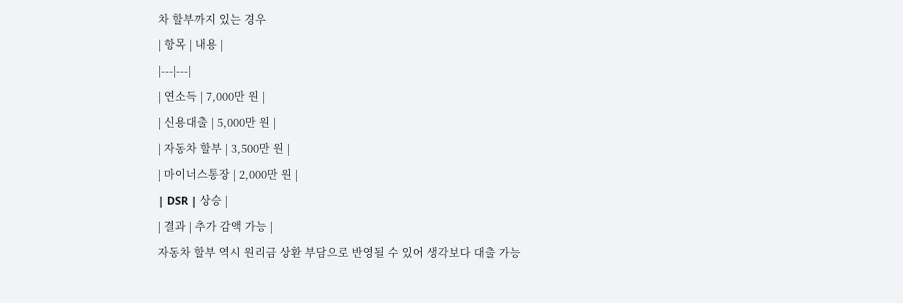차 할부까지 있는 경우
| 항목 | 내용 |
|---|---|
| 연소득 | 7,000만 원 |
| 신용대출 | 5,000만 원 |
| 자동차 할부 | 3,500만 원 |
| 마이너스통장 | 2,000만 원 |
| DSR | 상승 |
| 결과 | 추가 감액 가능 |
자동차 할부 역시 원리금 상환 부담으로 반영될 수 있어 생각보다 대출 가능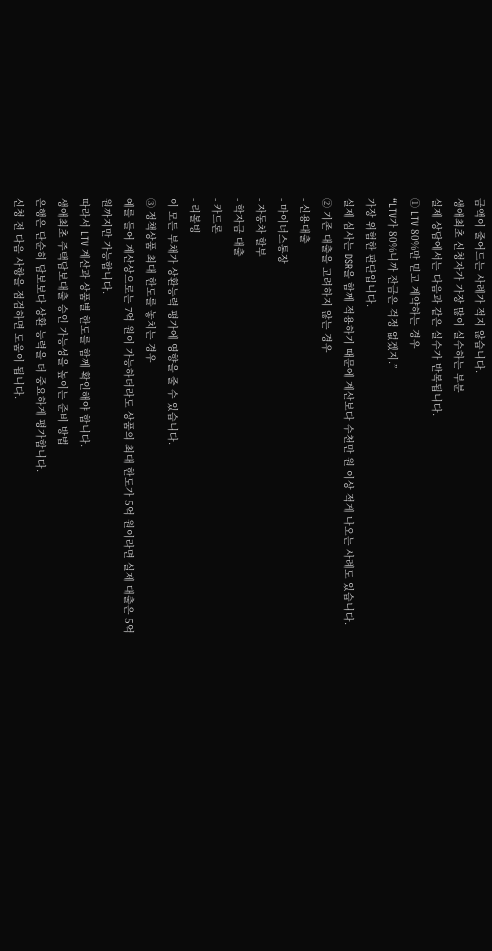금액이 줄어드는 사례가 적지 않습니다.
생애최초 신청자가 가장 많이 실수하는 부분
실제 상담에서는 다음과 같은 실수가 반복됩니다.
① LTV 80%만 믿고 계약하는 경우
“LTV가 80%니까 잔금은 걱정 없겠지.”
가장 위험한 판단입니다.
실제 심사는 DSR을 함께 적용하기 때문에 계산보다 수천만 원 이상 적게 나오는 사례도 있습니다.
② 기존 대출을 고려하지 않는 경우
- 신용대출
- 마이너스통장
- 자동차 할부
- 학자금 대출
- 카드론
- 리볼빙
이 모든 부채가 상환능력 평가에 영향을 줄 수 있습니다.
③ 정책상품 최대 한도를 놓치는 경우
예를 들어 계산상으로는 7억 원이 가능하더라도 상품의 최대 한도가 5억 원이라면 실제 대출은 5억 원까지만 가능합니다.
따라서 LTV 계산과 상품별 한도를 함께 확인해야 합니다.
생애최초 주택담보대출 승인 가능성을 높이는 준비 방법
은행은 단순히 담보보다 상환 능력을 더 중요하게 평가합니다.
신청 전 다음 사항을 점검하면 도움이 됩니다.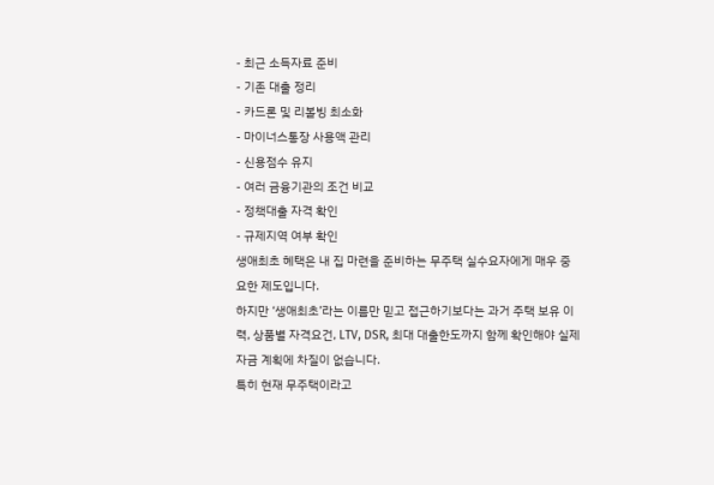- 최근 소득자료 준비
- 기존 대출 정리
- 카드론 및 리볼빙 최소화
- 마이너스통장 사용액 관리
- 신용점수 유지
- 여러 금융기관의 조건 비교
- 정책대출 자격 확인
- 규제지역 여부 확인
생애최초 혜택은 내 집 마련을 준비하는 무주택 실수요자에게 매우 중요한 제도입니다.
하지만 ‘생애최초’라는 이름만 믿고 접근하기보다는 과거 주택 보유 이력, 상품별 자격요건, LTV, DSR, 최대 대출한도까지 함께 확인해야 실제 자금 계획에 차질이 없습니다.
특히 현재 무주택이라고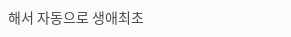해서 자동으로 생애최초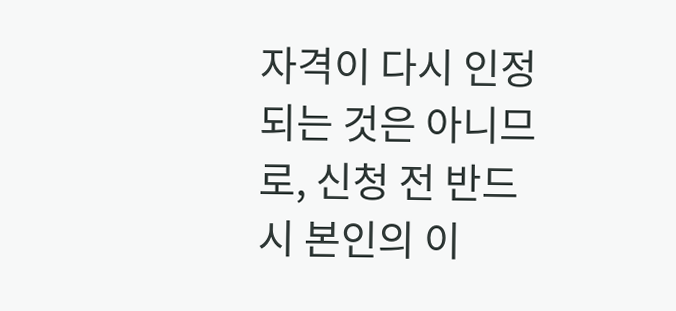자격이 다시 인정되는 것은 아니므로, 신청 전 반드시 본인의 이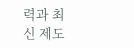력과 최신 제도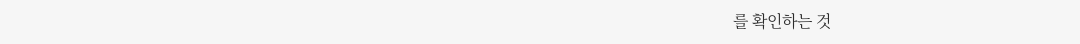를 확인하는 것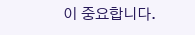이 중요합니다.